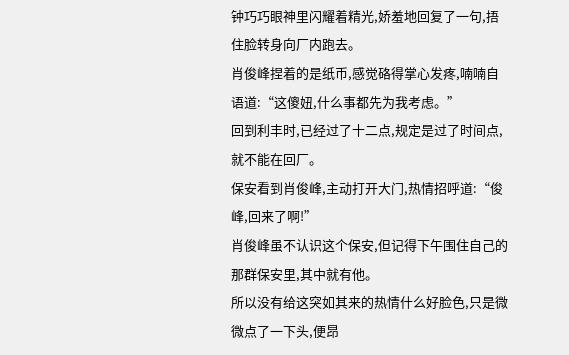钟巧巧眼神里闪耀着精光,娇羞地回复了一句,捂住脸转身向厂内跑去。
肖俊峰捏着的是纸币,感觉硌得掌心发疼,喃喃自语道:“这傻妞,什么事都先为我考虑。”
回到利丰时,已经过了十二点,规定是过了时间点,就不能在回厂。
保安看到肖俊峰,主动打开大门,热情招呼道:“俊峰,回来了啊!”
肖俊峰虽不认识这个保安,但记得下午围住自己的那群保安里,其中就有他。
所以没有给这突如其来的热情什么好脸色,只是微微点了一下头,便昂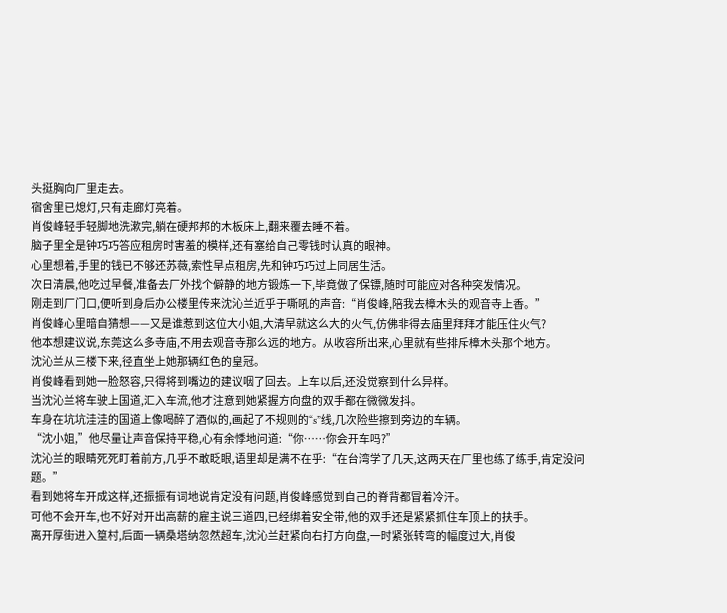头挺胸向厂里走去。
宿舍里已熄灯,只有走廊灯亮着。
肖俊峰轻手轻脚地洗漱完,躺在硬邦邦的木板床上,翻来覆去睡不着。
脑子里全是钟巧巧答应租房时害羞的模样,还有塞给自己零钱时认真的眼神。
心里想着,手里的钱已不够还苏薇,索性早点租房,先和钟巧巧过上同居生活。
次日清晨,他吃过早餐,准备去厂外找个僻静的地方锻炼一下,毕竟做了保镖,随时可能应对各种突发情况。
刚走到厂门口,便听到身后办公楼里传来沈沁兰近乎于嘶吼的声音:“肖俊峰,陪我去樟木头的观音寺上香。”
肖俊峰心里暗自猜想——又是谁惹到这位大小姐,大清早就这么大的火气,仿佛非得去庙里拜拜才能压住火气?
他本想建议说,东莞这么多寺庙,不用去观音寺那么远的地方。从收容所出来,心里就有些排斥樟木头那个地方。
沈沁兰从三楼下来,径直坐上她那辆红色的皇冠。
肖俊峰看到她一脸怒容,只得将到嘴边的建议咽了回去。上车以后,还没觉察到什么异样。
当沈沁兰将车驶上国道,汇入车流,他才注意到她紧握方向盘的双手都在微微发抖。
车身在坑坑洼洼的国道上像喝醉了酒似的,画起了不规则的“s”线,几次险些擦到旁边的车辆。
“沈小姐,”他尽量让声音保持平稳,心有余悸地问道:“你……你会开车吗?”
沈沁兰的眼睛死死盯着前方,几乎不敢眨眼,语里却是满不在乎:“在台湾学了几天,这两天在厂里也练了练手,肯定没问题。”
看到她将车开成这样,还振振有词地说肯定没有问题,肖俊峰感觉到自己的脊背都冒着冷汗。
可他不会开车,也不好对开出高薪的雇主说三道四,已经绑着安全带,他的双手还是紧紧抓住车顶上的扶手。
离开厚街进入篁村,后面一辆桑塔纳忽然超车,沈沁兰赶紧向右打方向盘,一时紧张转弯的幅度过大,肖俊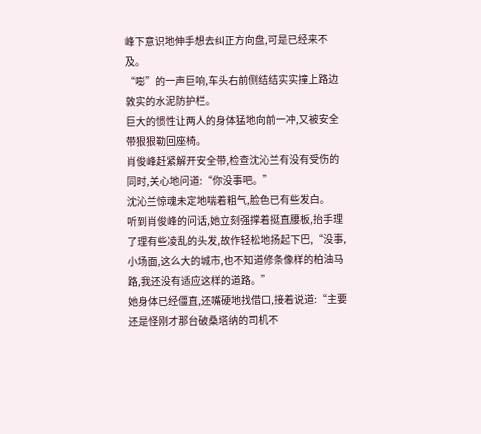峰下意识地伸手想去纠正方向盘,可是已经来不及。
“嘭”的一声巨响,车头右前侧结结实实撞上路边敦实的水泥防护栏。
巨大的惯性让两人的身体猛地向前一冲,又被安全带狠狠勒回座椅。
肖俊峰赶紧解开安全带,检查沈沁兰有没有受伤的同时,关心地问道:“你没事吧。”
沈沁兰惊魂未定地喘着粗气,脸色已有些发白。
听到肖俊峰的问话,她立刻强撑着挺直腰板,抬手理了理有些凌乱的头发,故作轻松地扬起下巴,“没事,小场面,这么大的城市,也不知道修条像样的柏油马路,我还没有适应这样的道路。”
她身体已经僵直,还嘴硬地找借口,接着说道:“主要还是怪刚才那台破桑塔纳的司机不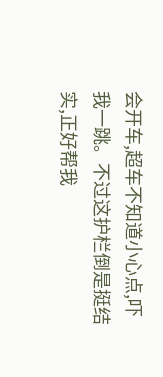会开车,超车不知道小心点,吓我一跳。不过这护栏倒是挺结实,正好帮我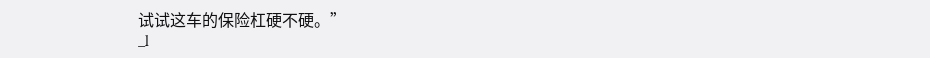试试这车的保险杠硬不硬。”
_l